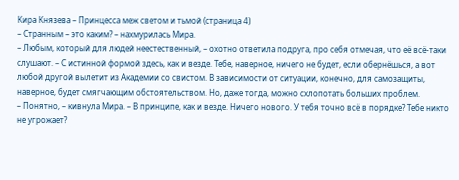Кира Князева – Принцесса меж светом и тьмой (страница 4)
– Странным – это каким? – нахмурилась Мира.
– Любым, который для людей неестественный, – охотно ответила подруга, про себя отмечая, что её всё-таки слушают. – С истинной формой здесь, как и везде. Тебе, наверное, ничего не будет, если обернёшься, а вот любой другой вылетит из Академии со свистом. В зависимости от ситуации, конечно, для самозащиты, наверное, будет смягчающим обстоятельством. Но, даже тогда, можно схлопотать больших проблем.
– Понятно, – кивнула Мира. – В принципе, как и везде. Ничего нового. У тебя точно всё в порядке? Тебе никто не угрожает?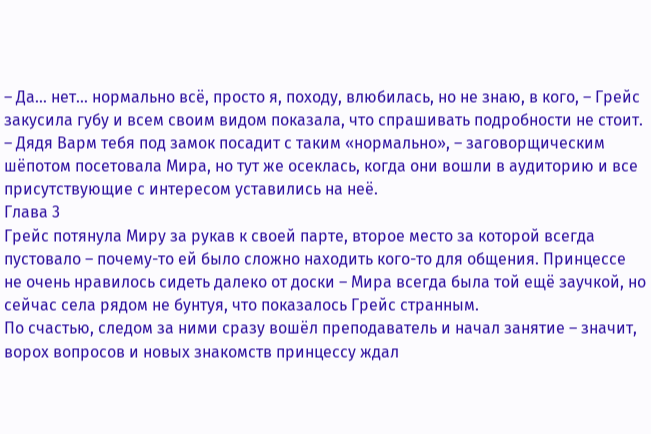– Да… нет… нормально всё, просто я, походу, влюбилась, но не знаю, в кого, – Грейс закусила губу и всем своим видом показала, что спрашивать подробности не стоит.
– Дядя Варм тебя под замок посадит с таким «нормально», – заговорщическим шёпотом посетовала Мира, но тут же осеклась, когда они вошли в аудиторию и все присутствующие с интересом уставились на неё.
Глава 3
Грейс потянула Миру за рукав к своей парте, второе место за которой всегда пустовало – почему-то ей было сложно находить кого-то для общения. Принцессе не очень нравилось сидеть далеко от доски – Мира всегда была той ещё заучкой, но сейчас села рядом не бунтуя, что показалось Грейс странным.
По счастью, следом за ними сразу вошёл преподаватель и начал занятие – значит, ворох вопросов и новых знакомств принцессу ждал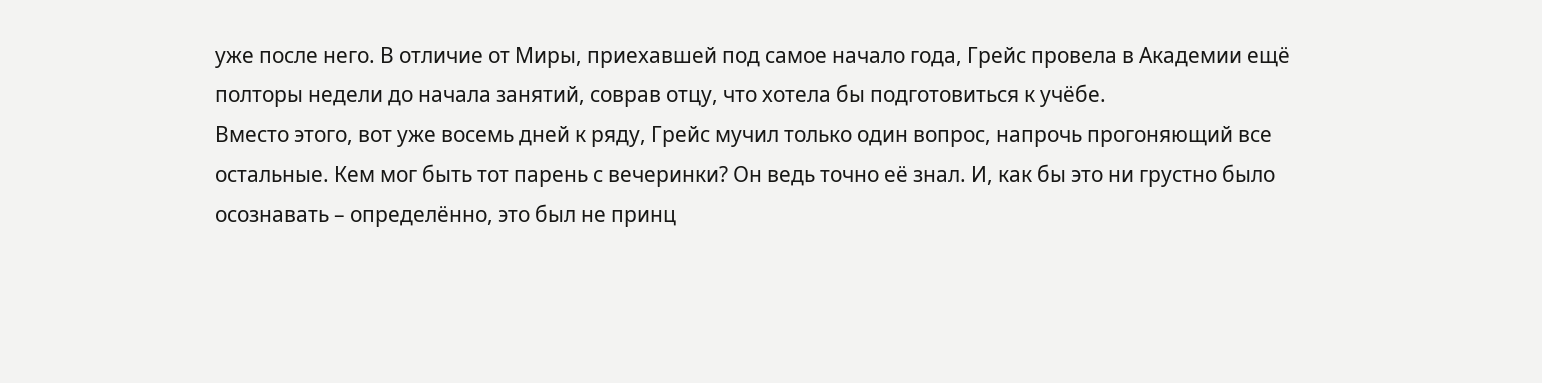уже после него. В отличие от Миры, приехавшей под самое начало года, Грейс провела в Академии ещё полторы недели до начала занятий, соврав отцу, что хотела бы подготовиться к учёбе.
Вместо этого, вот уже восемь дней к ряду, Грейс мучил только один вопрос, напрочь прогоняющий все остальные. Кем мог быть тот парень с вечеринки? Он ведь точно её знал. И, как бы это ни грустно было осознавать – определённо, это был не принц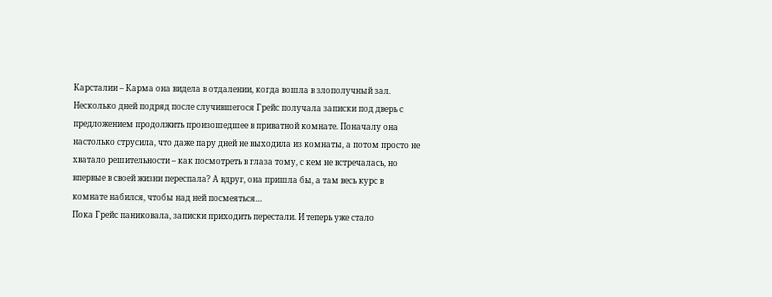Карсталии – Карма она видела в отдалении, когда вошла в злополучный зал.
Несколько дней подряд после случившегося Грейс получала записки под дверь с предложением продолжить произошедшее в приватной комнате. Поначалу она настолько струсила, что даже пару дней не выходила из комнаты, а потом просто не хватало решительности – как посмотреть в глаза тому, с кем не встречалась, но впервые в своей жизни переспала? А вдруг, она пришла бы, а там весь курс в комнате набился, чтобы над ней посмеяться…
Пока Грейс паниковала, записки приходить перестали. И теперь уже стало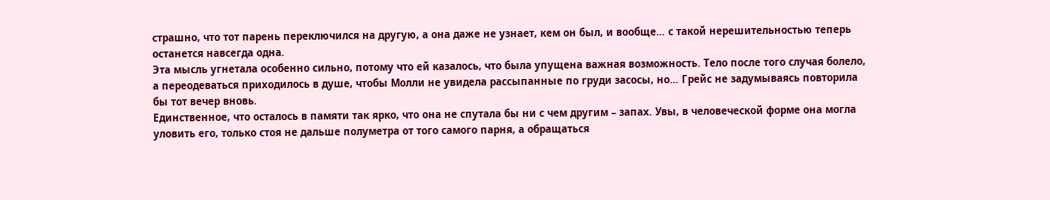страшно, что тот парень переключился на другую, а она даже не узнает, кем он был, и вообще… с такой нерешительностью теперь останется навсегда одна.
Эта мысль угнетала особенно сильно, потому что ей казалось, что была упущена важная возможность. Тело после того случая болело, а переодеваться приходилось в душе, чтобы Молли не увидела рассыпанные по груди засосы, но… Грейс не задумываясь повторила бы тот вечер вновь.
Единственное, что осталось в памяти так ярко, что она не спутала бы ни с чем другим – запах. Увы, в человеческой форме она могла уловить его, только стоя не дальше полуметра от того самого парня, а обращаться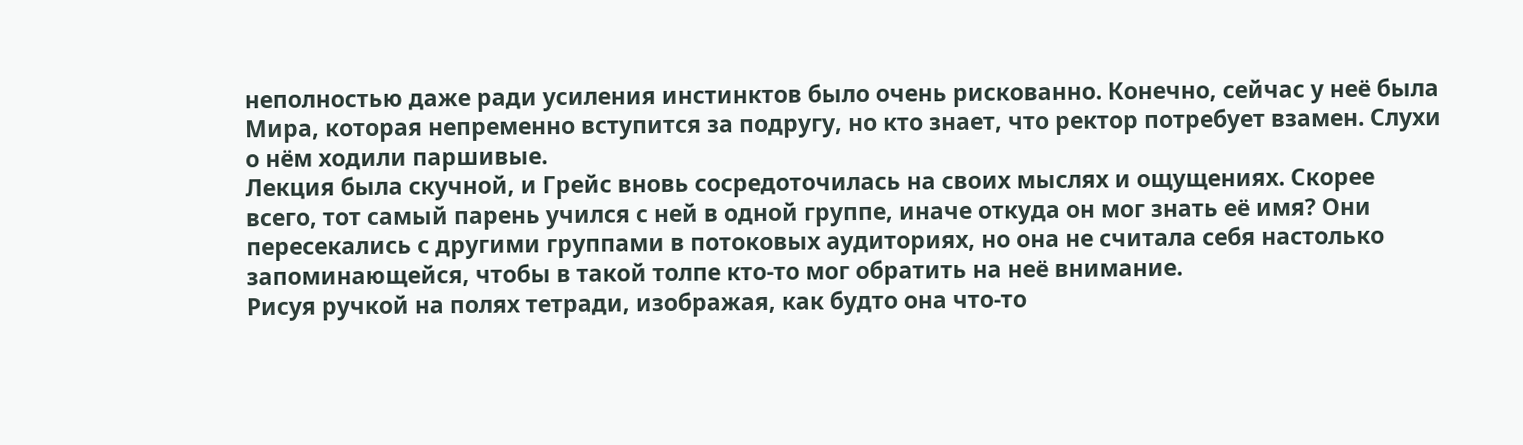неполностью даже ради усиления инстинктов было очень рискованно. Конечно, сейчас у неё была Мира, которая непременно вступится за подругу, но кто знает, что ректор потребует взамен. Слухи о нём ходили паршивые.
Лекция была скучной, и Грейс вновь сосредоточилась на своих мыслях и ощущениях. Скорее всего, тот самый парень учился с ней в одной группе, иначе откуда он мог знать её имя? Они пересекались с другими группами в потоковых аудиториях, но она не считала себя настолько запоминающейся, чтобы в такой толпе кто-то мог обратить на неё внимание.
Рисуя ручкой на полях тетради, изображая, как будто она что-то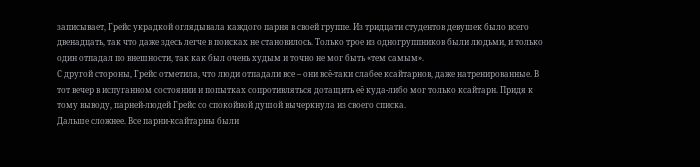записывает, Грейс украдкой оглядывала каждого парня в своей группе. Из тридцати студентов девушек было всего двенадцать, так что даже здесь легче в поисках не становилось. Только трое из одногруппников были людьми, и только один отпадал по внешности, так как был очень худым и точно не мог быть «тем самым».
С другой стороны, Грейс отметила, что люди отпадали все – они всё-таки слабее ксайтарнов, даже натренированные. В тот вечер в испуганном состоянии и попытках сопротивляться дотащить её куда-либо мог только ксайтарн. Придя к тому выводу, парней-людей Грейс со спокойной душой вычеркнула из своего списка.
Дальше сложнее. Все парни-ксайтарны были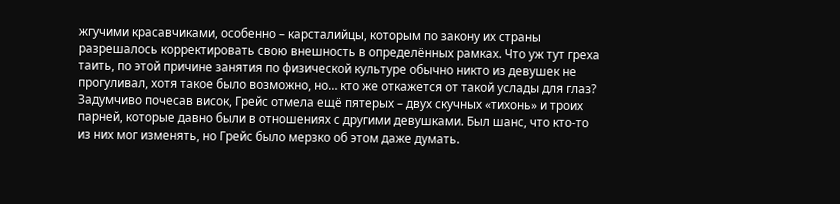жгучими красавчиками, особенно – карсталийцы, которым по закону их страны разрешалось корректировать свою внешность в определённых рамках. Что уж тут греха таить, по этой причине занятия по физической культуре обычно никто из девушек не прогуливал, хотя такое было возможно, но… кто же откажется от такой услады для глаз?
Задумчиво почесав висок, Грейс отмела ещё пятерых – двух скучных «тихонь» и троих парней, которые давно были в отношениях с другими девушками. Был шанс, что кто-то из них мог изменять, но Грейс было мерзко об этом даже думать.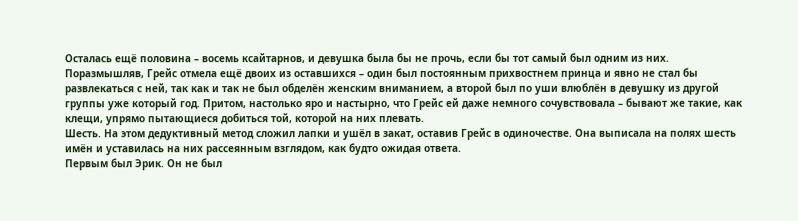Осталась ещё половина – восемь ксайтарнов, и девушка была бы не прочь, если бы тот самый был одним из них. Поразмышляв, Грейс отмела ещё двоих из оставшихся – один был постоянным прихвостнем принца и явно не стал бы развлекаться с ней, так как и так не был обделён женским вниманием, а второй был по уши влюблён в девушку из другой группы уже который год. Притом, настолько яро и настырно, что Грейс ей даже немного сочувствовала – бывают же такие, как клещи, упрямо пытающиеся добиться той, которой на них плевать.
Шесть. На этом дедуктивный метод сложил лапки и ушёл в закат, оставив Грейс в одиночестве. Она выписала на полях шесть имён и уставилась на них рассеянным взглядом, как будто ожидая ответа.
Первым был Эрик. Он не был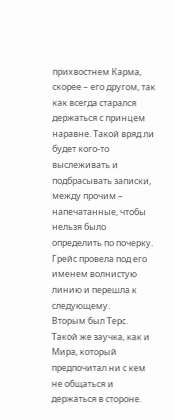прихвостнем Карма, скорее – его другом, так как всегда старался держаться с принцем наравне. Такой вряд ли будет кого-то выслеживать и подбрасывать записки, между прочим – напечатанные, чтобы нельзя было определить по почерку. Грейс провела под его именем волнистую линию и перешла к следующему.
Вторым был Терс. Такой же заучка, как и Мира, который предпочитал ни с кем не общаться и держаться в стороне.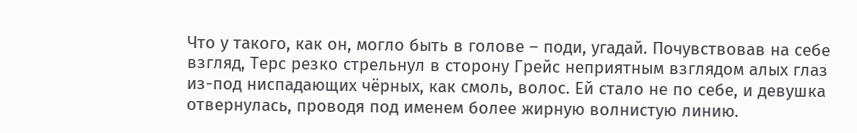Что у такого, как он, могло быть в голове – поди, угадай. Почувствовав на себе взгляд, Терс резко стрельнул в сторону Грейс неприятным взглядом алых глаз из-под ниспадающих чёрных, как смоль, волос. Ей стало не по себе, и девушка отвернулась, проводя под именем более жирную волнистую линию.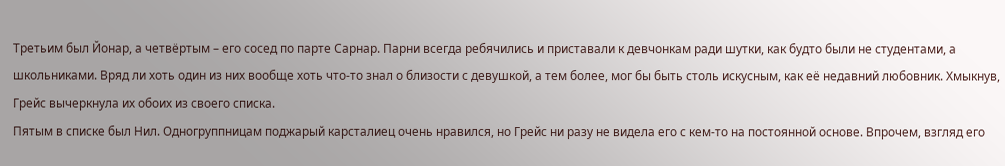Третьим был Йонар, а четвёртым – его сосед по парте Сарнар. Парни всегда ребячились и приставали к девчонкам ради шутки, как будто были не студентами, а школьниками. Вряд ли хоть один из них вообще хоть что-то знал о близости с девушкой, а тем более, мог бы быть столь искусным, как её недавний любовник. Хмыкнув, Грейс вычеркнула их обоих из своего списка.
Пятым в списке был Нил. Одногруппницам поджарый карсталиец очень нравился, но Грейс ни разу не видела его с кем-то на постоянной основе. Впрочем, взгляд его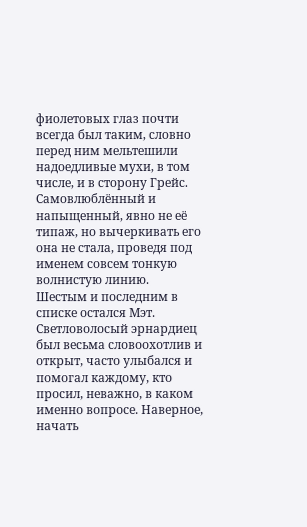фиолетовых глаз почти всегда был таким, словно перед ним мельтешили надоедливые мухи, в том числе, и в сторону Грейс. Самовлюблённый и напыщенный, явно не её типаж, но вычеркивать его она не стала, проведя под именем совсем тонкую волнистую линию.
Шестым и последним в списке остался Мэт. Светловолосый эрнардиец был весьма словоохотлив и открыт, часто улыбался и помогал каждому, кто просил, неважно, в каком именно вопросе. Наверное, начать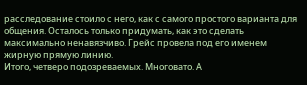расследование стоило с него, как с самого простого варианта для общения. Осталось только придумать, как это сделать максимально ненавязчиво. Грейс провела под его именем жирную прямую линию.
Итого, четверо подозреваемых. Многовато. А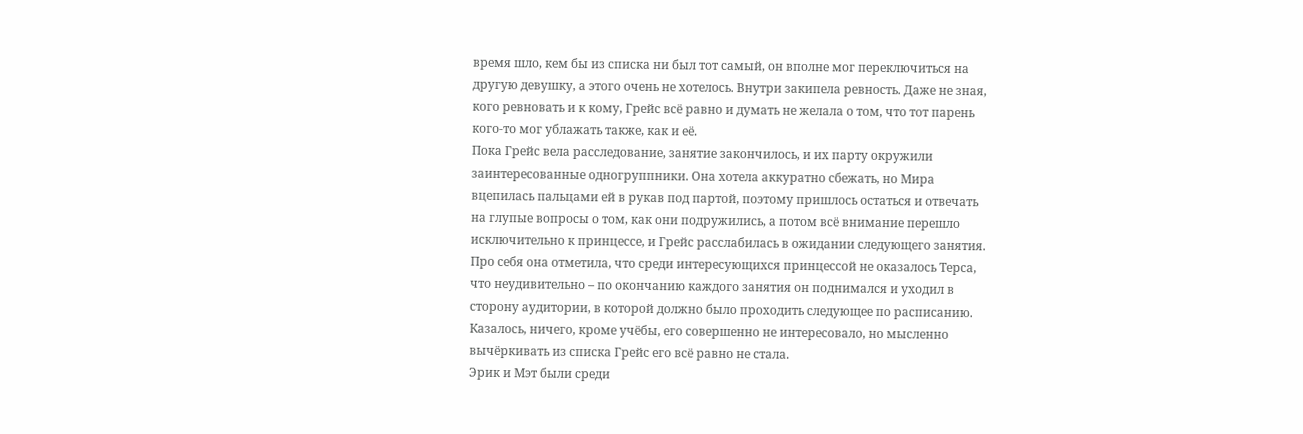время шло, кем бы из списка ни был тот самый, он вполне мог переключиться на другую девушку, а этого очень не хотелось. Внутри закипела ревность. Даже не зная, кого ревновать и к кому, Грейс всё равно и думать не желала о том, что тот парень кого-то мог ублажать также, как и её.
Пока Грейс вела расследование, занятие закончилось, и их парту окружили заинтересованные одногруппники. Она хотела аккуратно сбежать, но Мира вцепилась пальцами ей в рукав под партой, поэтому пришлось остаться и отвечать на глупые вопросы о том, как они подружились, а потом всё внимание перешло исключительно к принцессе, и Грейс расслабилась в ожидании следующего занятия.
Про себя она отметила, что среди интересующихся принцессой не оказалось Терса, что неудивительно – по окончанию каждого занятия он поднимался и уходил в сторону аудитории, в которой должно было проходить следующее по расписанию. Казалось, ничего, кроме учёбы, его совершенно не интересовало, но мысленно вычёркивать из списка Грейс его всё равно не стала.
Эрик и Мэт были среди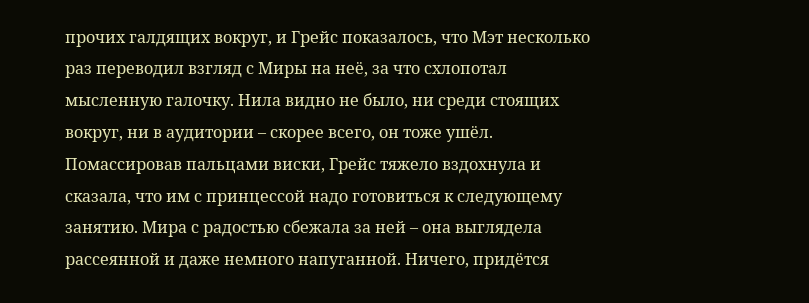прочих галдящих вокруг, и Грейс показалось, что Мэт несколько раз переводил взгляд с Миры на неё, за что схлопотал мысленную галочку. Нила видно не было, ни среди стоящих вокруг, ни в аудитории – скорее всего, он тоже ушёл.
Помассировав пальцами виски, Грейс тяжело вздохнула и сказала, что им с принцессой надо готовиться к следующему занятию. Мира с радостью сбежала за ней – она выглядела рассеянной и даже немного напуганной. Ничего, придётся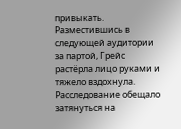привыкать.
Разместившись в следующей аудитории за партой, Грейс растёрла лицо руками и тяжело вздохнула. Расследование обещало затянуться на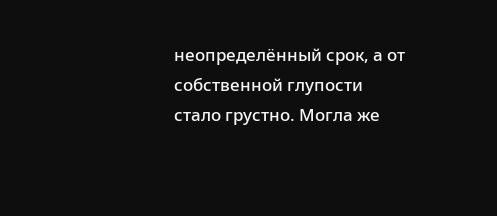неопределённый срок, а от собственной глупости стало грустно. Могла же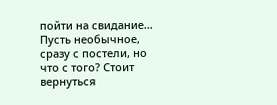пойти на свидание… Пусть необычное, сразу с постели, но что с того? Стоит вернуться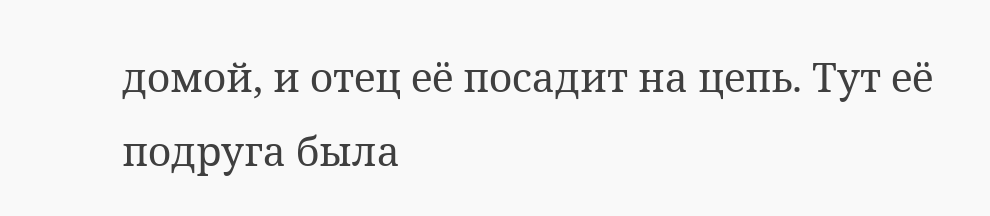домой, и отец её посадит на цепь. Тут её подруга была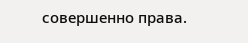совершенно права.